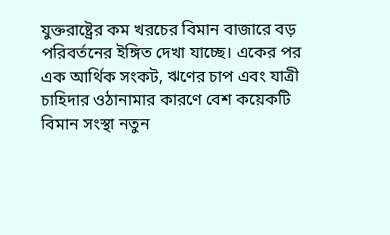যুক্তরাষ্ট্রের কম খরচের বিমান বাজারে বড় পরিবর্তনের ইঙ্গিত দেখা যাচ্ছে। একের পর এক আর্থিক সংকট, ঋণের চাপ এবং যাত্রী চাহিদার ওঠানামার কারণে বেশ কয়েকটি বিমান সংস্থা নতুন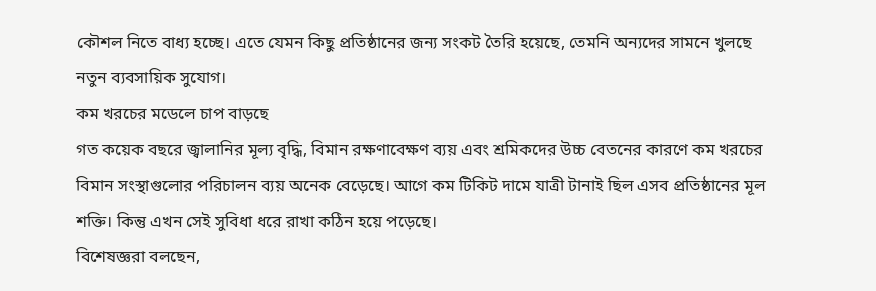কৌশল নিতে বাধ্য হচ্ছে। এতে যেমন কিছু প্রতিষ্ঠানের জন্য সংকট তৈরি হয়েছে, তেমনি অন্যদের সামনে খুলছে নতুন ব্যবসায়িক সুযোগ।
কম খরচের মডেলে চাপ বাড়ছে
গত কয়েক বছরে জ্বালানির মূল্য বৃদ্ধি, বিমান রক্ষণাবেক্ষণ ব্যয় এবং শ্রমিকদের উচ্চ বেতনের কারণে কম খরচের বিমান সংস্থাগুলোর পরিচালন ব্যয় অনেক বেড়েছে। আগে কম টিকিট দামে যাত্রী টানাই ছিল এসব প্রতিষ্ঠানের মূল শক্তি। কিন্তু এখন সেই সুবিধা ধরে রাখা কঠিন হয়ে পড়েছে।
বিশেষজ্ঞরা বলছেন,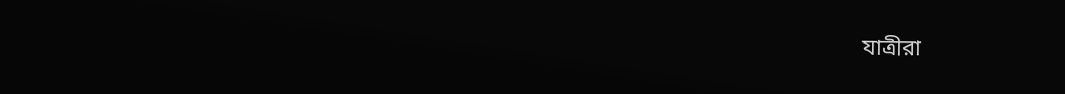যাত্রীরা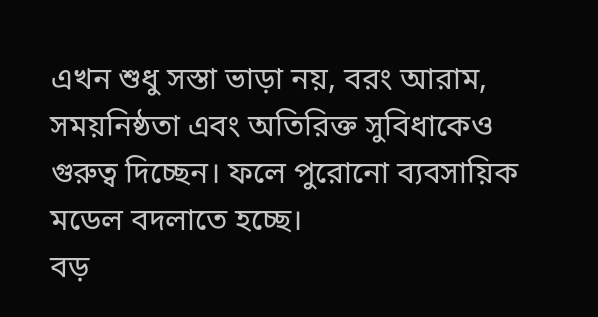এখন শুধু সস্তা ভাড়া নয়, বরং আরাম, সময়নিষ্ঠতা এবং অতিরিক্ত সুবিধাকেও গুরুত্ব দিচ্ছেন। ফলে পুরোনো ব্যবসায়িক মডেল বদলাতে হচ্ছে।
বড়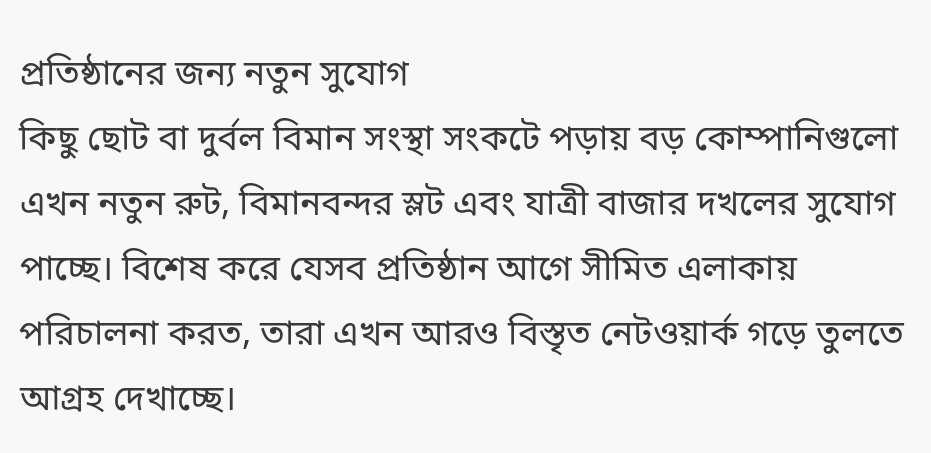প্রতিষ্ঠানের জন্য নতুন সুযোগ
কিছু ছোট বা দুর্বল বিমান সংস্থা সংকটে পড়ায় বড় কোম্পানিগুলো এখন নতুন রুট, বিমানবন্দর স্লট এবং যাত্রী বাজার দখলের সুযোগ পাচ্ছে। বিশেষ করে যেসব প্রতিষ্ঠান আগে সীমিত এলাকায় পরিচালনা করত, তারা এখন আরও বিস্তৃত নেটওয়ার্ক গড়ে তুলতে আগ্রহ দেখাচ্ছে।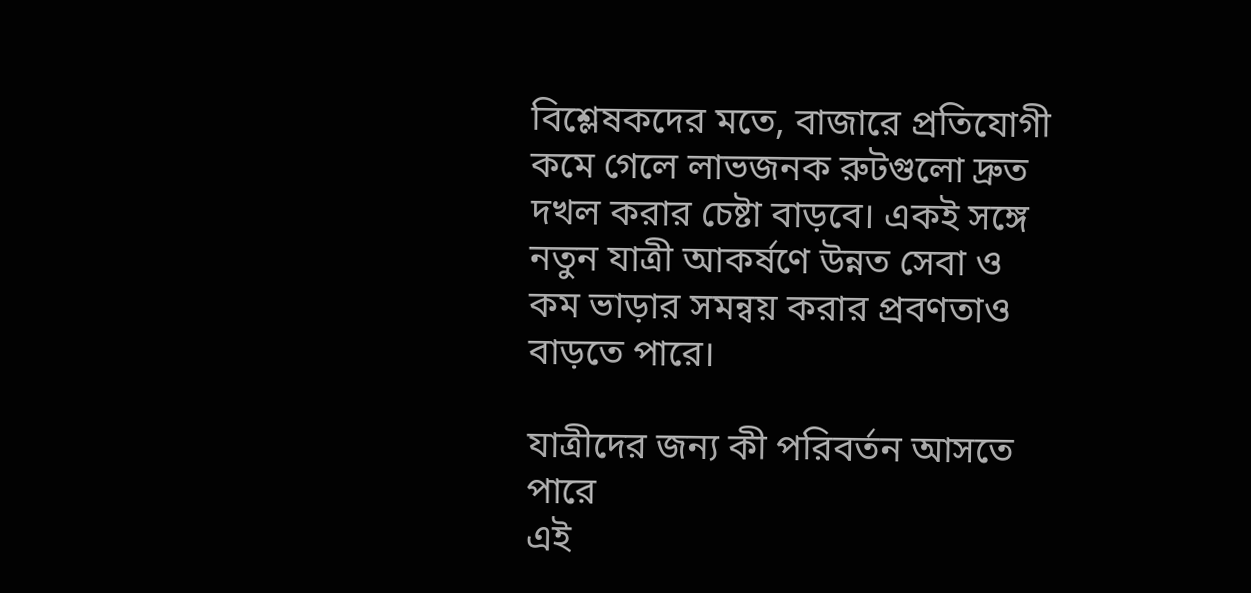বিশ্লেষকদের মতে, বাজারে প্রতিযোগী কমে গেলে লাভজনক রুটগুলো দ্রুত দখল করার চেষ্টা বাড়বে। একই সঙ্গে নতুন যাত্রী আকর্ষণে উন্নত সেবা ও কম ভাড়ার সমন্বয় করার প্রবণতাও বাড়তে পারে।

যাত্রীদের জন্য কী পরিবর্তন আসতে পারে
এই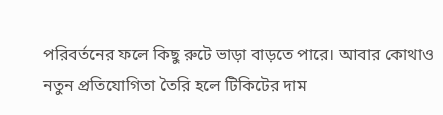পরিবর্তনের ফলে কিছু রুটে ভাড়া বাড়তে পারে। আবার কোথাও নতুন প্রতিযোগিতা তৈরি হলে টিকিটের দাম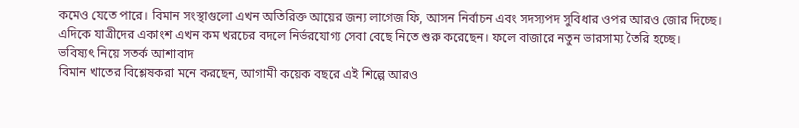কমেও যেতে পারে। বিমান সংস্থাগুলো এখন অতিরিক্ত আয়ের জন্য লাগেজ ফি, আসন নির্বাচন এবং সদস্যপদ সুবিধার ওপর আরও জোর দিচ্ছে।
এদিকে যাত্রীদের একাংশ এখন কম খরচের বদলে নির্ভরযোগ্য সেবা বেছে নিতে শুরু করেছেন। ফলে বাজারে নতুন ভারসাম্য তৈরি হচ্ছে।
ভবিষ্যৎ নিয়ে সতর্ক আশাবাদ
বিমান খাতের বিশ্লেষকরা মনে করছেন, আগামী কয়েক বছরে এই শিল্পে আরও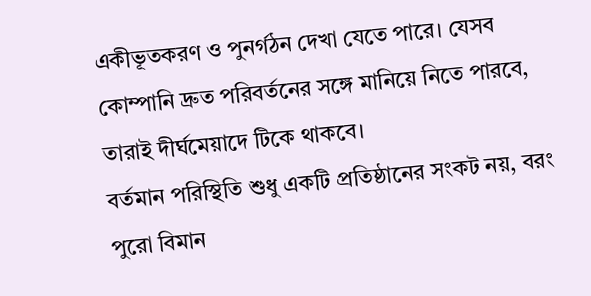একীভূতকরণ ও পুনর্গঠন দেখা যেতে পারে। যেসব কোম্পানি দ্রুত পরিবর্তনের সঙ্গে মানিয়ে নিতে পারবে, তারাই দীর্ঘমেয়াদে টিকে থাকবে।
বর্তমান পরিস্থিতি শুধু একটি প্রতিষ্ঠানের সংকট নয়, বরং পুরো বিমান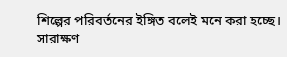শিল্পের পরিবর্তনের ইঙ্গিত বলেই মনে করা হচ্ছে।
সারাক্ষণ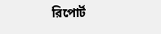রিপোর্ট